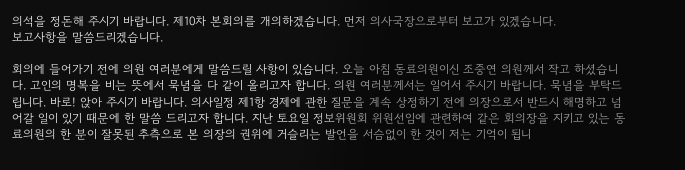의석을 정돈해 주시기 바랍니다. 제10차 본회의를 개의하겠습니다. 먼저 의사국장으로부터 보고가 있겠습니다.
보고사항을 말씀드리겠습니다.

회의에 들어가기 전에 의원 여러분에게 말씀드릴 사항이 있습니다. 오늘 아침 동료의원이신 조중연 의원께서 작고 하셨습니다. 고인의 명복을 비는 뜻에서 묵념을 다 같이 올리고자 합니다. 의원 여러분께서는 일어서 주시기 바랍니다. 묵념을 부탁드립니다. 바로! 앉아 주시기 바랍니다. 의사일정 제1항 경제에 관한 질문을 계속 상정하기 전에 의장으로서 반드시 해명하고 넘어갈 일이 있기 때문에 한 말씀 드리고자 합니다. 지난 토요일 정보위원회 위원선임에 관련하여 같은 회의장을 지키고 있는 동료의원의 한 분이 잘못된 추측으로 본 의장의 권위에 거슬리는 발언을 서슴없이 한 것이 저는 기억이 됩니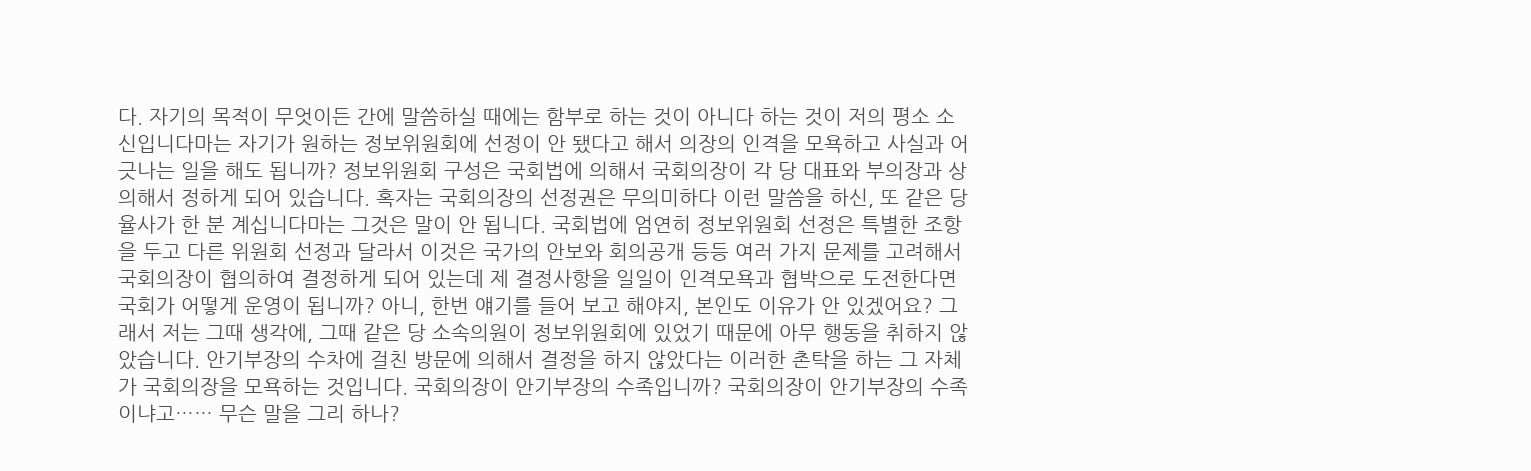다. 자기의 목적이 무엇이든 간에 말씀하실 때에는 함부로 하는 것이 아니다 하는 것이 저의 평소 소신입니다마는 자기가 원하는 정보위원회에 선정이 안 됐다고 해서 의장의 인격을 모욕하고 사실과 어긋나는 일을 해도 됩니까? 정보위원회 구성은 국회법에 의해서 국회의장이 각 당 대표와 부의장과 상의해서 정하게 되어 있습니다. 혹자는 국회의장의 선정권은 무의미하다 이런 말씀을 하신, 또 같은 당 율사가 한 분 계십니다마는 그것은 말이 안 됩니다. 국회법에 엄연히 정보위원회 선정은 특별한 조항을 두고 다른 위원회 선정과 달라서 이것은 국가의 안보와 회의공개 등등 여러 가지 문제를 고려해서 국회의장이 협의하여 결정하게 되어 있는데 제 결정사항을 일일이 인격모욕과 협박으로 도전한다면 국회가 어떻게 운영이 됩니까? 아니, 한번 얘기를 들어 보고 해야지, 본인도 이유가 안 있겠어요? 그래서 저는 그때 생각에, 그때 같은 당 소속의원이 정보위원회에 있었기 때문에 아무 행동을 취하지 않았습니다. 안기부장의 수차에 걸친 방문에 의해서 결정을 하지 않았다는 이러한 촌탁을 하는 그 자체가 국회의장을 모욕하는 것입니다. 국회의장이 안기부장의 수족입니까? 국회의장이 안기부장의 수족이냐고…… 무슨 말을 그리 하나?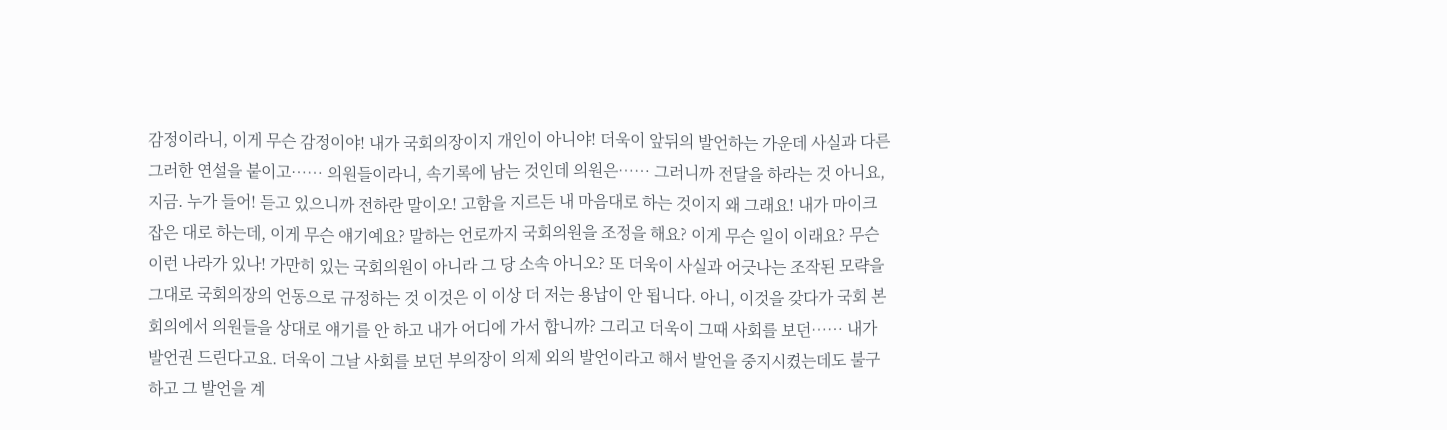감정이라니, 이게 무슨 감정이야! 내가 국회의장이지 개인이 아니야! 더욱이 앞뒤의 발언하는 가운데 사실과 다른 그러한 연설을 붙이고…… 의원들이라니, 속기록에 남는 것인데 의원은…… 그러니까 전달을 하라는 것 아니요, 지금. 누가 들어! 듣고 있으니까 전하란 말이오! 고함을 지르든 내 마음대로 하는 것이지 왜 그래요! 내가 마이크 잡은 대로 하는데, 이게 무슨 얘기예요? 말하는 언로까지 국회의원을 조정을 해요? 이게 무슨 일이 이래요? 무슨 이런 나라가 있나! 가만히 있는 국회의원이 아니라 그 당 소속 아니오? 또 더욱이 사실과 어긋나는 조작된 모략을 그대로 국회의장의 언동으로 규정하는 것 이것은 이 이상 더 저는 용납이 안 됩니다. 아니, 이것을 갖다가 국회 본회의에서 의원들을 상대로 얘기를 안 하고 내가 어디에 가서 합니까? 그리고 더욱이 그때 사회를 보던…… 내가 발언권 드린다고요. 더욱이 그날 사회를 보던 부의장이 의제 외의 발언이라고 해서 발언을 중지시켰는데도 불구하고 그 발언을 계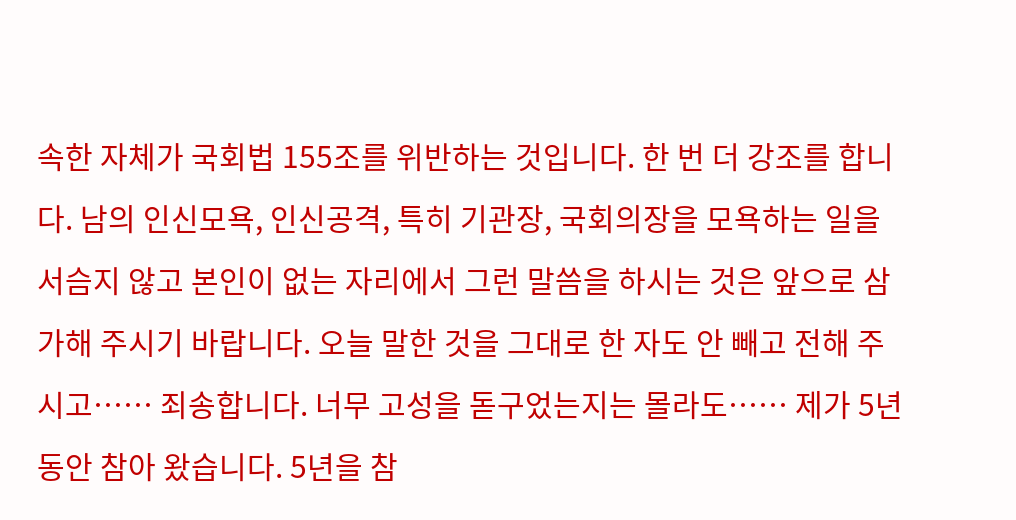속한 자체가 국회법 155조를 위반하는 것입니다. 한 번 더 강조를 합니다. 남의 인신모욕, 인신공격, 특히 기관장, 국회의장을 모욕하는 일을 서슴지 않고 본인이 없는 자리에서 그런 말씀을 하시는 것은 앞으로 삼가해 주시기 바랍니다. 오늘 말한 것을 그대로 한 자도 안 빼고 전해 주시고…… 죄송합니다. 너무 고성을 돋구었는지는 몰라도…… 제가 5년 동안 참아 왔습니다. 5년을 참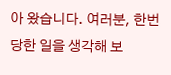아 왔습니다. 여러분, 한번 당한 일을 생각해 보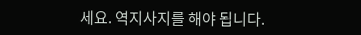세요. 역지사지를 해야 됩니다.